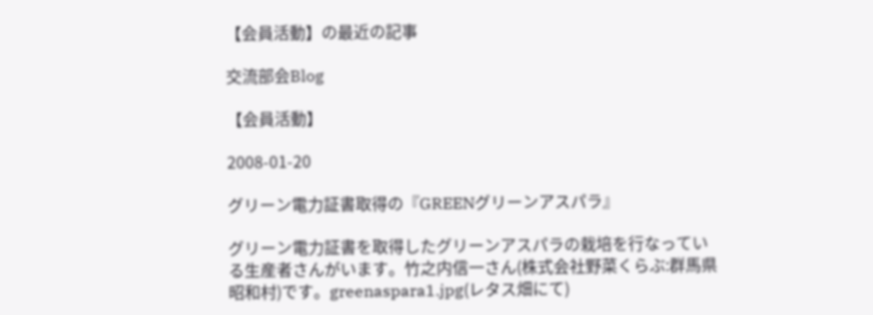【会員活動】の最近の記事

交流部会Blog

【会員活動】

2008-01-20

グリーン電力証書取得の『GREENグリーンアスパラ』

グリーン電力証書を取得したグリーンアスパラの栽培を行なっている生産者さんがいます。竹之内信一さん(株式会社野菜くらぶ:群馬県昭和村)です。greenaspara1.jpg(レタス畑にて)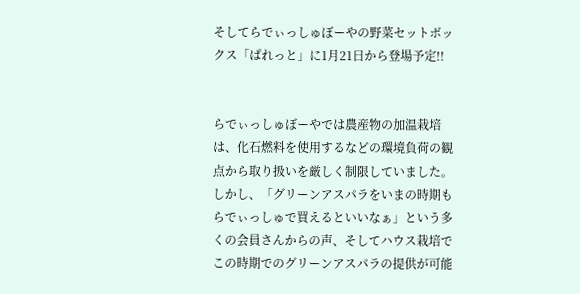そしてらでぃっしゅぼーやの野菜セットボックス「ぱれっと」に1月21日から登場予定!!


らでぃっしゅぼーやでは農産物の加温栽培は、化石燃料を使用するなどの環境負荷の観点から取り扱いを厳しく制限していました。しかし、「グリーンアスパラをいまの時期もらでぃっしゅで買えるといいなぁ」という多くの会員さんからの声、そしてハウス栽培でこの時期でのグリーンアスパラの提供が可能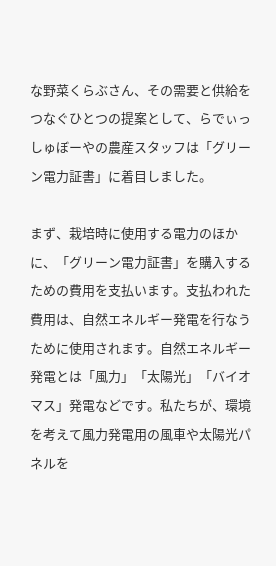な野菜くらぶさん、その需要と供給をつなぐひとつの提案として、らでぃっしゅぼーやの農産スタッフは「グリーン電力証書」に着目しました。

まず、栽培時に使用する電力のほかに、「グリーン電力証書」を購入するための費用を支払います。支払われた費用は、自然エネルギー発電を行なうために使用されます。自然エネルギー発電とは「風力」「太陽光」「バイオマス」発電などです。私たちが、環境を考えて風力発電用の風車や太陽光パネルを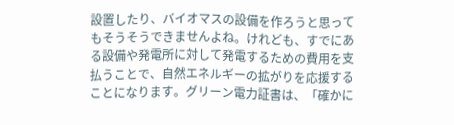設置したり、バイオマスの設備を作ろうと思ってもそうそうできませんよね。けれども、すでにある設備や発電所に対して発電するための費用を支払うことで、自然エネルギーの拡がりを応援することになります。グリーン電力証書は、「確かに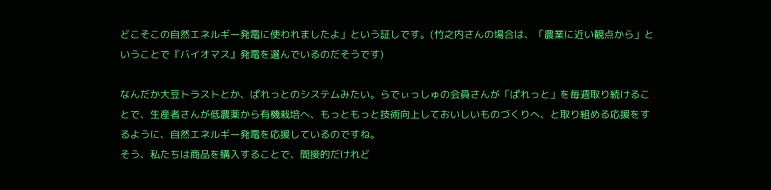どこそこの自然エネルギー発電に使われましたよ」という証しです。(竹之内さんの場合は、「農業に近い観点から」ということで『バイオマス』発電を選んでいるのだそうです)

なんだか大豆トラストとか、ぱれっとのシステムみたい。らでぃっしゅの会員さんが「ぱれっと」を毎週取り続けることで、生産者さんが低農薬から有機栽培へ、もっともっと技術向上しておいしいものづくりへ、と取り組める応援をするように、自然エネルギー発電を応援しているのですね。
そう、私たちは商品を購入することで、間接的だけれど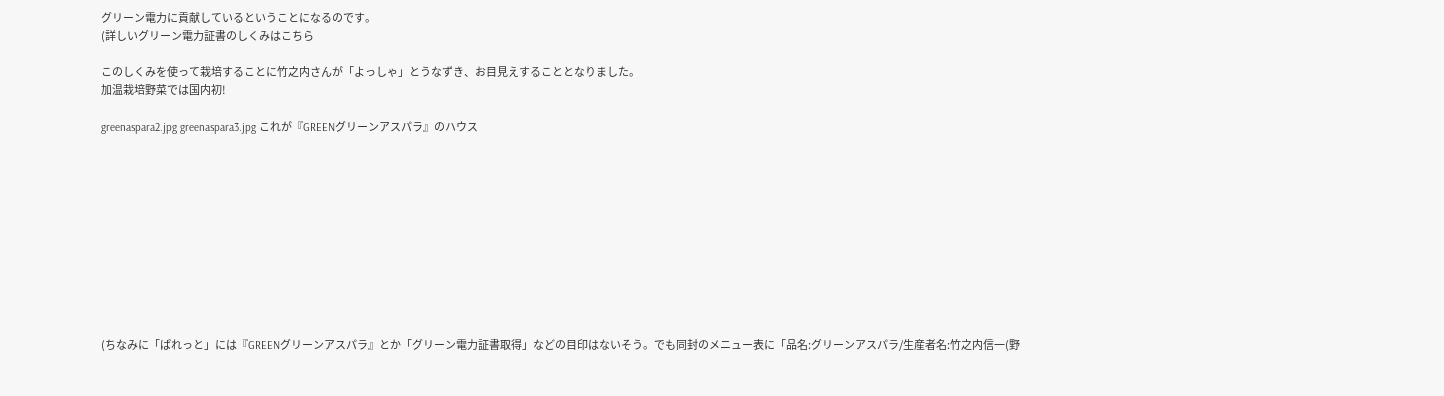グリーン電力に貢献しているということになるのです。
(詳しいグリーン電力証書のしくみはこちら

このしくみを使って栽培することに竹之内さんが「よっしゃ」とうなずき、お目見えすることとなりました。
加温栽培野菜では国内初!

greenaspara2.jpg greenaspara3.jpg これが『GREENグリーンアスパラ』のハウス











(ちなみに「ぱれっと」には『GREENグリーンアスパラ』とか「グリーン電力証書取得」などの目印はないそう。でも同封のメニュー表に「品名:グリーンアスパラ/生産者名:竹之内信一(野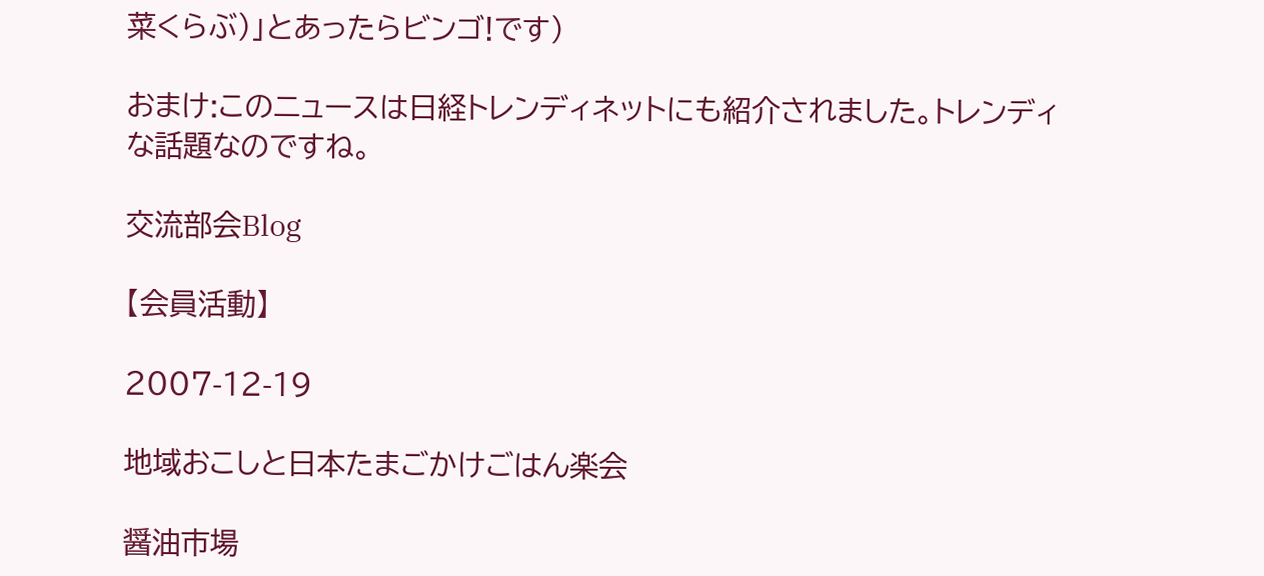菜くらぶ)」とあったらビンゴ!です)

おまけ:このニュースは日経トレンディネットにも紹介されました。トレンディな話題なのですね。

交流部会Blog

【会員活動】

2007-12-19

地域おこしと日本たまごかけごはん楽会

醤油市場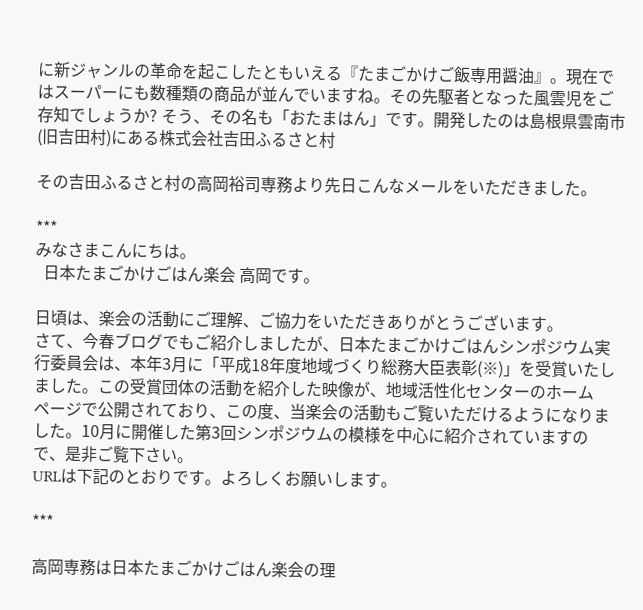に新ジャンルの革命を起こしたともいえる『たまごかけご飯専用醤油』。現在ではスーパーにも数種類の商品が並んでいますね。その先駆者となった風雲児をご存知でしょうか? そう、その名も「おたまはん」です。開発したのは島根県雲南市(旧吉田村)にある株式会社吉田ふるさと村

その吉田ふるさと村の高岡裕司専務より先日こんなメールをいただきました。

***
みなさまこんにちは。
  日本たまごかけごはん楽会 高岡です。

日頃は、楽会の活動にご理解、ご協力をいただきありがとうございます。
さて、今春ブログでもご紹介しましたが、日本たまごかけごはんシンポジウム実
行委員会は、本年3月に「平成18年度地域づくり総務大臣表彰(※)」を受賞いたし
ました。この受賞団体の活動を紹介した映像が、地域活性化センターのホーム
ページで公開されており、この度、当楽会の活動もご覧いただけるようになりま
した。10月に開催した第3回シンポジウムの模様を中心に紹介されていますの
で、是非ご覧下さい。
URLは下記のとおりです。よろしくお願いします。

***

高岡専務は日本たまごかけごはん楽会の理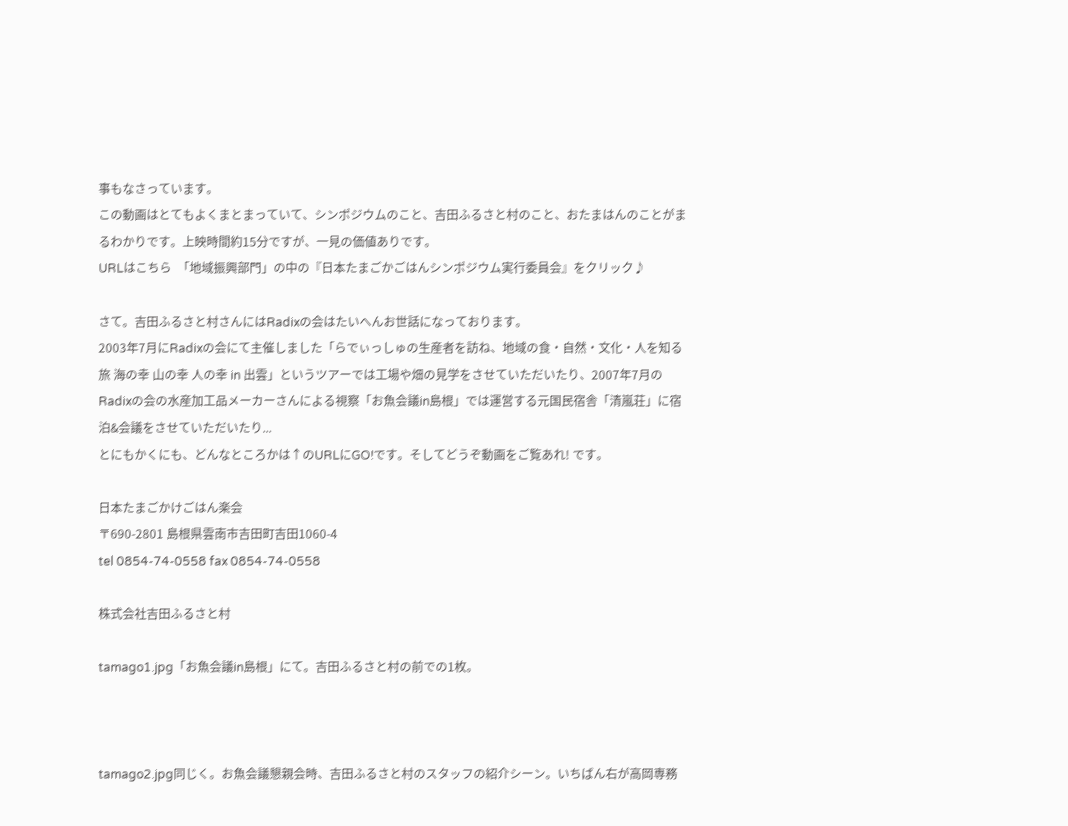事もなさっています。
この動画はとてもよくまとまっていて、シンポジウムのこと、吉田ふるさと村のこと、おたまはんのことがまるわかりです。上映時間約15分ですが、一見の価値ありです。
URLはこちら  「地域振興部門」の中の『日本たまごかごはんシンポジウム実行委員会』をクリック♪

さて。吉田ふるさと村さんにはRadixの会はたいへんお世話になっております。
2003年7月にRadixの会にて主催しました「らでぃっしゅの生産者を訪ね、地域の食・自然・文化・人を知る旅 海の幸 山の幸 人の幸 in 出雲」というツアーでは工場や畑の見学をさせていただいたり、2007年7月のRadixの会の水産加工品メーカーさんによる視察「お魚会議in島根」では運営する元国民宿舎「清嵐荘」に宿泊&会議をさせていただいたり...
とにもかくにも、どんなところかは↑のURLにGO!です。そしてどうぞ動画をご覧あれ! です。

日本たまごかけごはん楽会
〒690-2801 島根県雲南市吉田町吉田1060-4
tel 0854-74-0558 fax 0854-74-0558

株式会社吉田ふるさと村

tamago1.jpg「お魚会議in島根」にて。吉田ふるさと村の前での1枚。



tamago2.jpg同じく。お魚会議懇親会時、吉田ふるさと村のスタッフの紹介シーン。いちばん右が高岡専務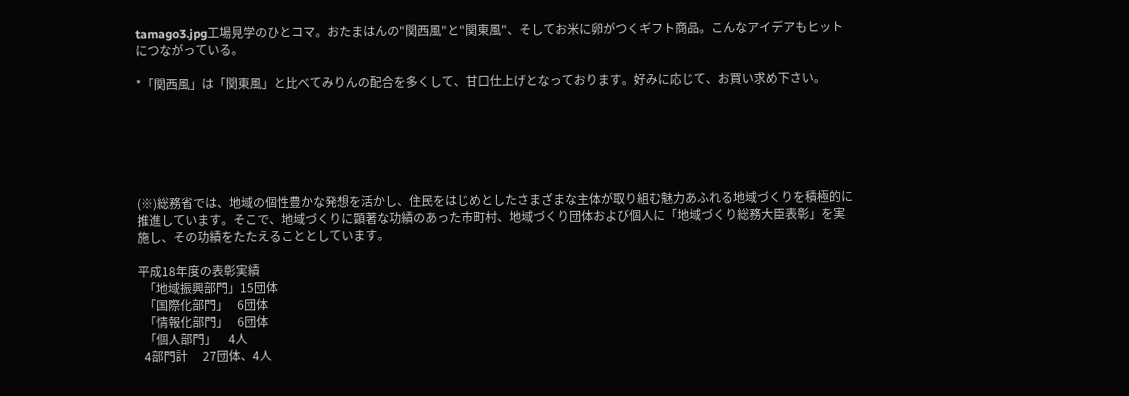tamago3.jpg工場見学のひとコマ。おたまはんの"関西風"と"関東風"、そしてお米に卵がつくギフト商品。こんなアイデアもヒットにつながっている。

*「関西風」は「関東風」と比べてみりんの配合を多くして、甘口仕上げとなっております。好みに応じて、お買い求め下さい。






(※)総務省では、地域の個性豊かな発想を活かし、住民をはじめとしたさまざまな主体が取り組む魅力あふれる地域づくりを積極的に推進しています。そこで、地域づくりに顕著な功績のあった市町村、地域づくり団体および個人に「地域づくり総務大臣表彰」を実施し、その功績をたたえることとしています。

平成18年度の表彰実績
  「地域振興部門」15団体
  「国際化部門」   6団体
  「情報化部門」   6団体
  「個人部門」    4人
  4部門計     27団体、4人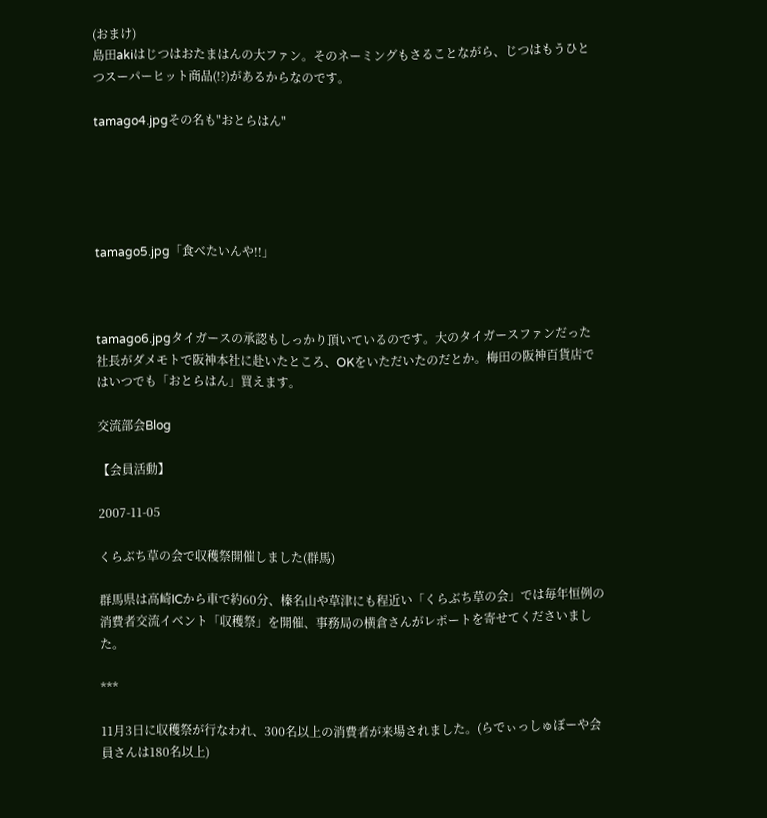(おまけ)
島田akiはじつはおたまはんの大ファン。そのネーミングもさることながら、じつはもうひとつスーパーヒット商品(!?)があるからなのです。

tamago4.jpgその名も"おとらはん"





tamago5.jpg「食べたいんや!!」



tamago6.jpgタイガースの承認もしっかり頂いているのです。大のタイガースファンだった社長がダメモトで阪神本社に赴いたところ、OKをいただいたのだとか。梅田の阪神百貨店ではいつでも「おとらはん」買えます。

交流部会Blog

【会員活動】

2007-11-05

くらぶち草の会で収穫祭開催しました(群馬)

群馬県は高崎ICから車で約60分、榛名山や草津にも程近い「くらぶち草の会」では毎年恒例の消費者交流イベント「収穫祭」を開催、事務局の横倉さんがレポートを寄せてくださいました。

***

11月3日に収穫祭が行なわれ、300名以上の消費者が来場されました。(らでぃっしゅぼーや会員さんは180名以上)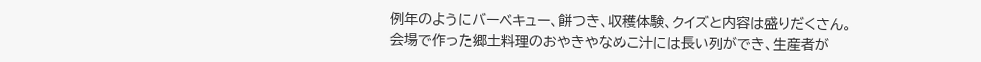例年のようにバーベキュー、餅つき、収穫体験、クイズと内容は盛りだくさん。
会場で作った郷土料理のおやきやなめこ汁には長い列ができ、生産者が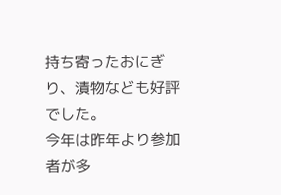持ち寄ったおにぎり、漬物なども好評でした。
今年は昨年より参加者が多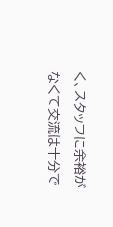く、スタッフに余裕がなくて交流は十分で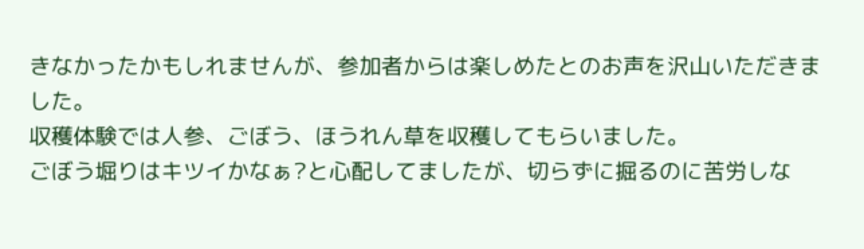きなかったかもしれませんが、参加者からは楽しめたとのお声を沢山いただきました。
収穫体験では人参、ごぼう、ほうれん草を収穫してもらいました。
ごぼう堀りはキツイかなぁ?と心配してましたが、切らずに掘るのに苦労しな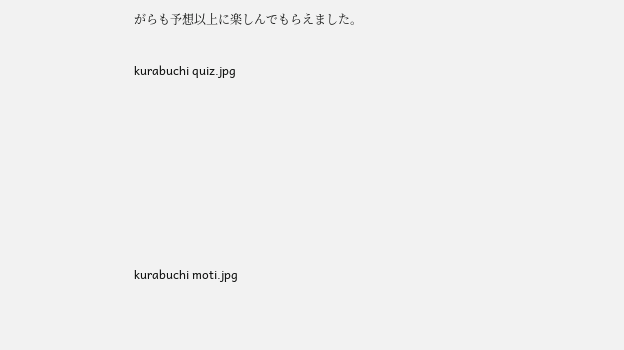がらも予想以上に楽しんでもらえました。


kurabuchi quiz.jpg











kurabuchi moti.jpg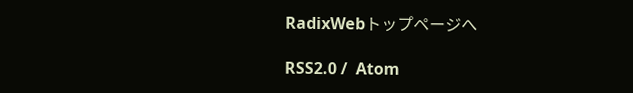RadixWebトップページへ

RSS2.0 /  Atom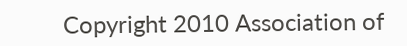Copyright 2010 Association of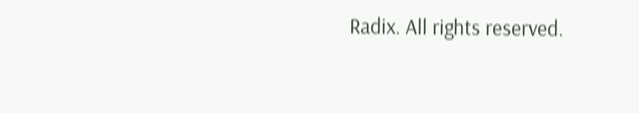Radix. All rights reserved.